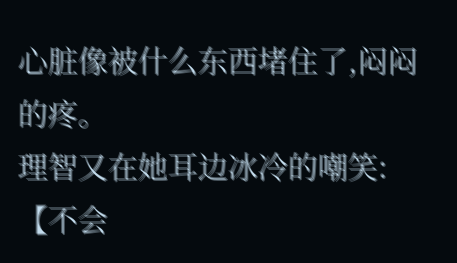心脏像被什么东西堵住了,闷闷的疼。
理智又在她耳边冰冷的嘲笑:【不会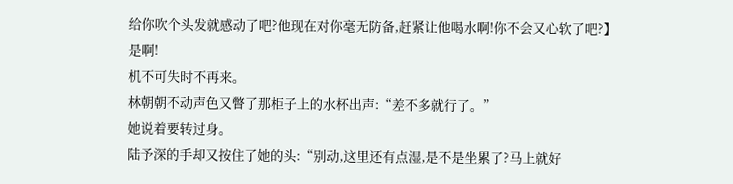给你吹个头发就感动了吧?他现在对你毫无防备,赶紧让他喝水啊!你不会又心软了吧?】
是啊!
机不可失时不再来。
林朝朝不动声色又瞥了那柜子上的水杯出声:“差不多就行了。”
她说着要转过身。
陆予深的手却又按住了她的头:“别动,这里还有点湿,是不是坐累了?马上就好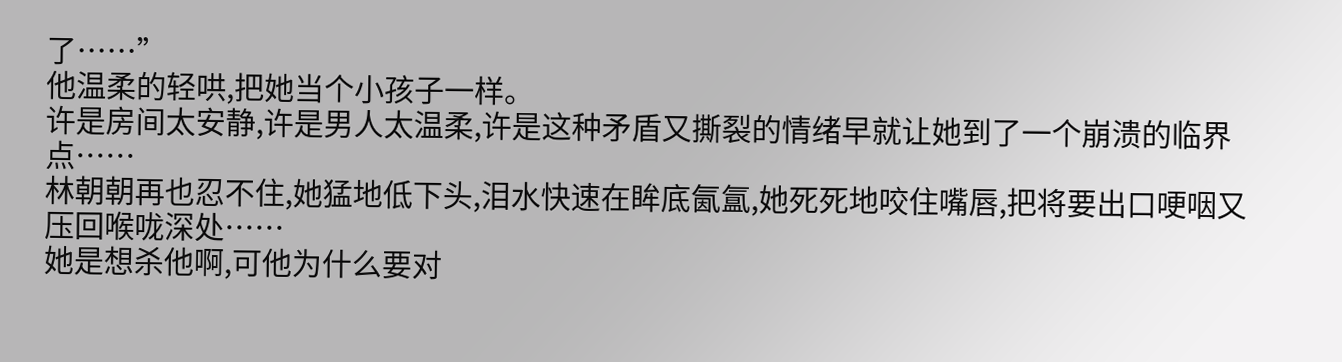了……”
他温柔的轻哄,把她当个小孩子一样。
许是房间太安静,许是男人太温柔,许是这种矛盾又撕裂的情绪早就让她到了一个崩溃的临界点……
林朝朝再也忍不住,她猛地低下头,泪水快速在眸底氤氲,她死死地咬住嘴唇,把将要出口哽咽又压回喉咙深处……
她是想杀他啊,可他为什么要对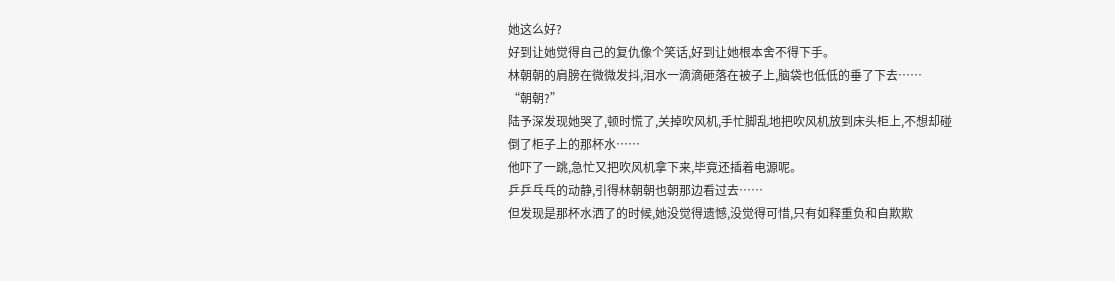她这么好?
好到让她觉得自己的复仇像个笑话,好到让她根本舍不得下手。
林朝朝的肩膀在微微发抖,泪水一滴滴砸落在被子上,脑袋也低低的垂了下去……
“朝朝?”
陆予深发现她哭了,顿时慌了,关掉吹风机,手忙脚乱地把吹风机放到床头柜上,不想却碰倒了柜子上的那杯水……
他吓了一跳,急忙又把吹风机拿下来,毕竟还插着电源呢。
乒乒乓乓的动静,引得林朝朝也朝那边看过去……
但发现是那杯水洒了的时候,她没觉得遗憾,没觉得可惜,只有如释重负和自欺欺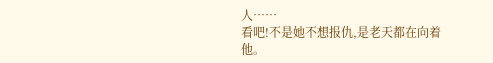人……
看吧!不是她不想报仇,是老天都在向着他。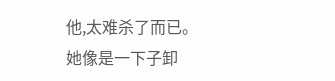他,太难杀了而已。
她像是一下子卸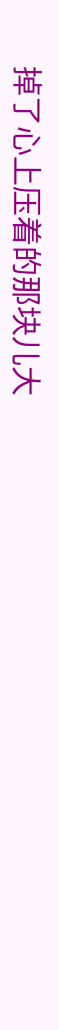掉了心上压着的那块儿大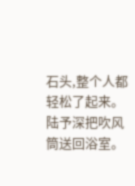石头,整个人都轻松了起来。
陆予深把吹风筒送回浴室。